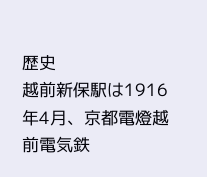歴史
越前新保駅は1916年4月、京都電燈越前電気鉄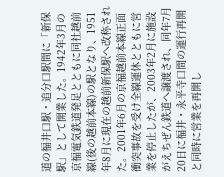道の福井口駅・追分口駅間に「新保駅」として開業した。1942年3月の京福電気鉄道発足とともに同社越前線(後の越前本線)の駅となり、1951年8月に現在の越前新保駅へ改称された。2001年6月の京福越前本線正面衝突事故を受け全線運休とともに営業を停止したが、2003年2月に施設がえちぜん鉄道へ譲渡され、同年7月20日に福井・永平寺口間の運行再開と同時に営業を再開し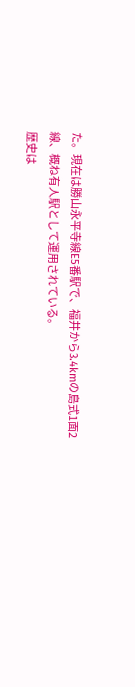た。現在は勝山永平寺線E5番駅で、福井から3.4kmの島式1面2線、概ね有人駅として運用されている。
歴史は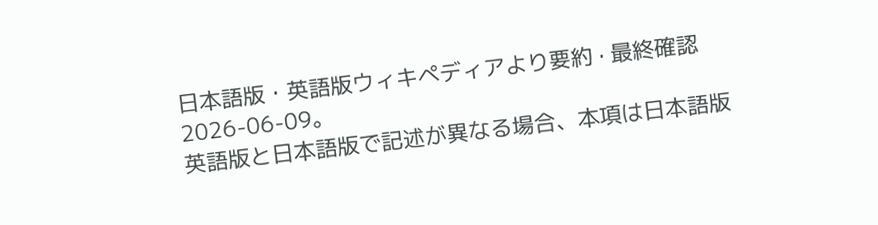日本語版・英語版ウィキペディアより要約 · 最終確認 2026-06-09。
英語版と日本語版で記述が異なる場合、本項は日本語版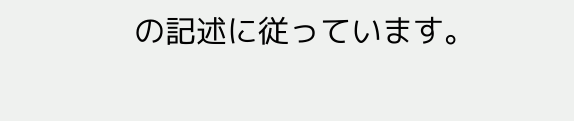の記述に従っています。